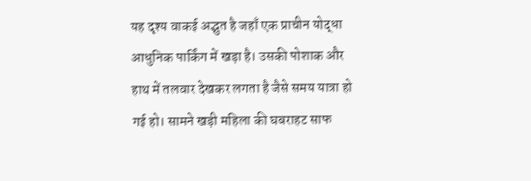यह दृश्य वाकई अद्भुत है जहाँ एक प्राचीन योद्धा आधुनिक पार्किंग में खड़ा है। उसकी पोशाक और हाथ में तलवार देखकर लगता है जैसे समय यात्रा हो गई हो। सामने खड़ी महिला की घबराहट साफ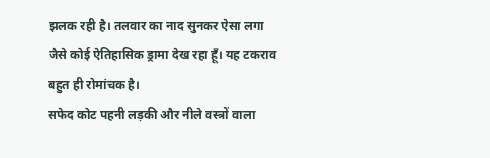झलक रही है। तलवार का नाद सुनकर ऐसा लगा जैसे कोई ऐतिहासिक ड्रामा देख रहा हूँ। यह टकराव बहुत ही रोमांचक है।
सफेद कोट पहनी लड़की और नीले वस्त्रों वाला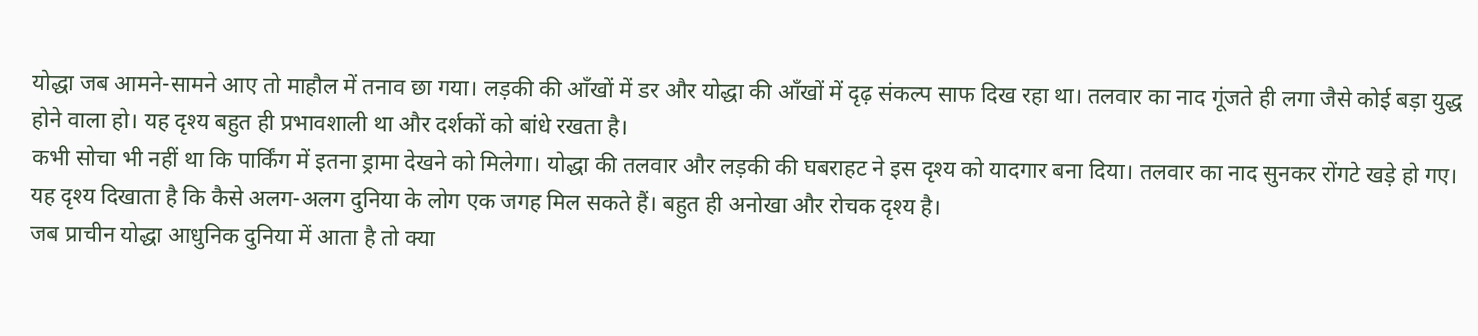योद्धा जब आमने-सामने आए तो माहौल में तनाव छा गया। लड़की की आँखों में डर और योद्धा की आँखों में दृढ़ संकल्प साफ दिख रहा था। तलवार का नाद गूंजते ही लगा जैसे कोई बड़ा युद्ध होने वाला हो। यह दृश्य बहुत ही प्रभावशाली था और दर्शकों को बांधे रखता है।
कभी सोचा भी नहीं था कि पार्किंग में इतना ड्रामा देखने को मिलेगा। योद्धा की तलवार और लड़की की घबराहट ने इस दृश्य को यादगार बना दिया। तलवार का नाद सुनकर रोंगटे खड़े हो गए। यह दृश्य दिखाता है कि कैसे अलग-अलग दुनिया के लोग एक जगह मिल सकते हैं। बहुत ही अनोखा और रोचक दृश्य है।
जब प्राचीन योद्धा आधुनिक दुनिया में आता है तो क्या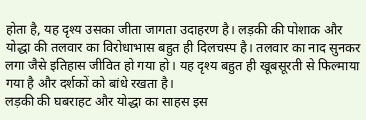होता है, यह दृश्य उसका जीता जागता उदाहरण है। लड़की की पोशाक और योद्धा की तलवार का विरोधाभास बहुत ही दिलचस्प है। तलवार का नाद सुनकर लगा जैसे इतिहास जीवित हो गया हो। यह दृश्य बहुत ही खूबसूरती से फिल्माया गया है और दर्शकों को बांधे रखता है।
लड़की की घबराहट और योद्धा का साहस इस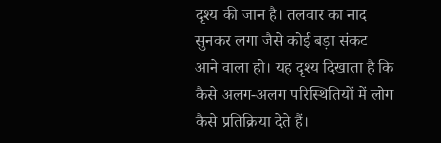दृश्य की जान है। तलवार का नाद सुनकर लगा जैसे कोई बड़ा संकट आने वाला हो। यह दृश्य दिखाता है कि कैसे अलग-अलग परिस्थितियों में लोग कैसे प्रतिक्रिया देते हैं।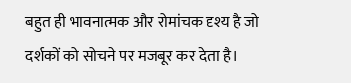बहुत ही भावनात्मक और रोमांचक दृश्य है जो दर्शकों को सोचने पर मजबूर कर देता है।